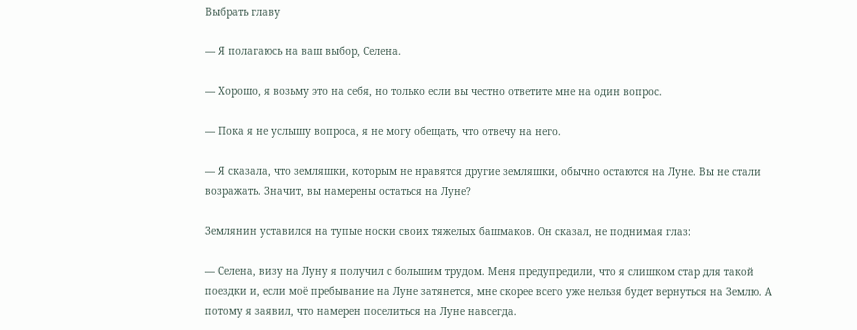Выбрать главу

— Я полагаюсь на ваш выбор, Селена.

— Хорошо, я возьму это на себя, но только если вы честно ответите мне на один вопрос.

— Пока я не услышу вопроса, я не могу обещать, что отвечу на него.

— Я сказала, что земляшки, которым не нравятся другие земляшки, обычно остаются на Луне. Вы не стали возражать. Значит, вы намерены остаться на Луне?

Землянин уставился на тупые носки своих тяжелых башмаков. Он сказал, не поднимая глаз:

— Селена, визу на Луну я получил с большим трудом. Меня предупредили, что я слишком стар для такой поездки и, если моё пребывание на Луне затянется, мне скорее всего уже нельзя будет вернуться на Землю. А потому я заявил, что намерен поселиться на Луне навсегда.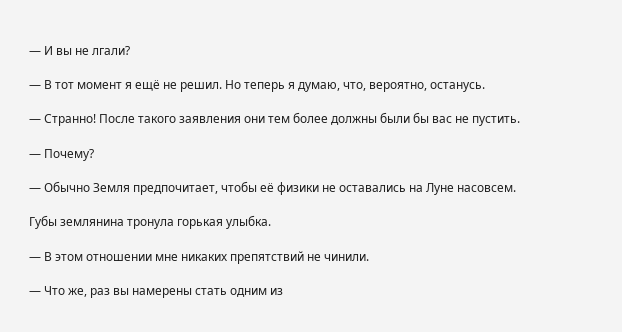— И вы не лгали?

— В тот момент я ещё не решил. Но теперь я думаю, что, вероятно, останусь.

— Странно! После такого заявления они тем более должны были бы вас не пустить.

— Почему?

— Обычно Земля предпочитает, чтобы её физики не оставались на Луне насовсем.

Губы землянина тронула горькая улыбка.

— В этом отношении мне никаких препятствий не чинили.

— Что же, раз вы намерены стать одним из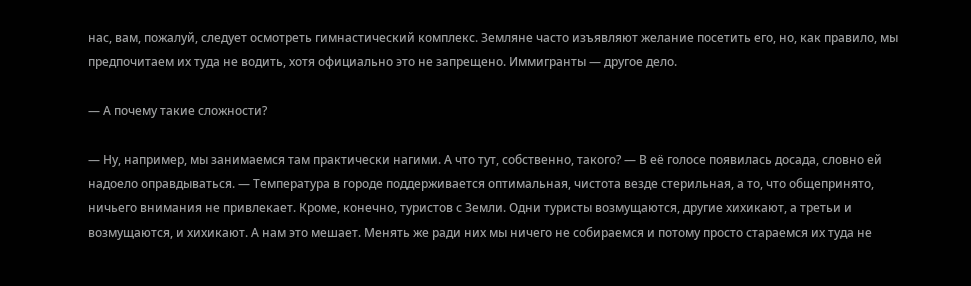нас, вам, пожалуй, следует осмотреть гимнастический комплекс. Земляне часто изъявляют желание посетить его, но, как правило, мы предпочитаем их туда не водить, хотя официально это не запрещено. Иммигранты — другое дело.

— А почему такие сложности?

— Ну, например, мы занимаемся там практически нагими. А что тут, собственно, такого? — В её голосе появилась досада, словно ей надоело оправдываться. — Температура в городе поддерживается оптимальная, чистота везде стерильная, а то, что общепринято, ничьего внимания не привлекает. Кроме, конечно, туристов с Земли. Одни туристы возмущаются, другие хихикают, а третьи и возмущаются, и хихикают. А нам это мешает. Менять же ради них мы ничего не собираемся и потому просто стараемся их туда не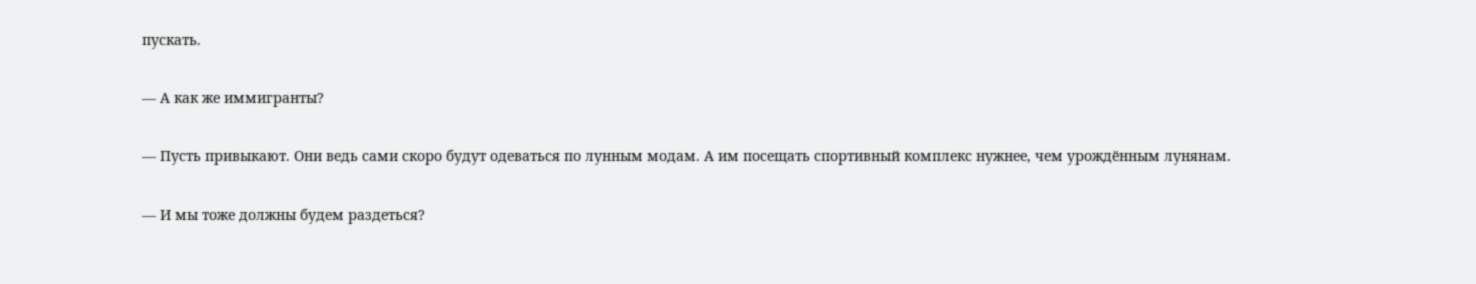пускать.

— А как же иммигранты?

— Пусть привыкают. Они ведь сами скоро будут одеваться по лунным модам. А им посещать спортивный комплекс нужнее, чем урождённым лунянам.

— И мы тоже должны будем раздеться?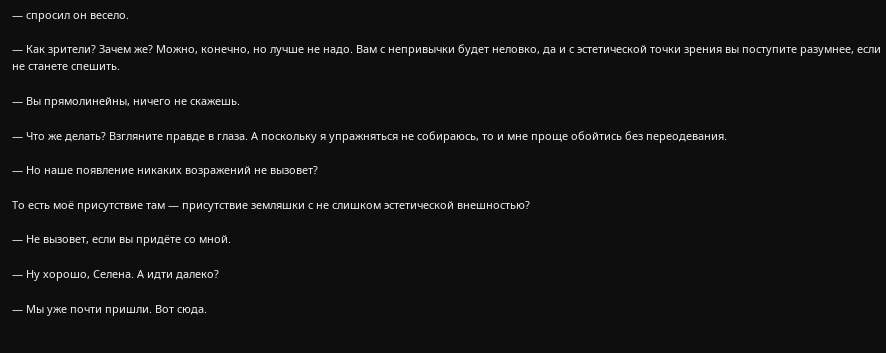— спросил он весело.

— Как зрители? Зачем же? Можно, конечно, но лучше не надо. Вам с непривычки будет неловко, да и с эстетической точки зрения вы поступите разумнее, если не станете спешить.

— Вы прямолинейны, ничего не скажешь.

— Что же делать? Взгляните правде в глаза. А поскольку я упражняться не собираюсь, то и мне проще обойтись без переодевания.

— Но наше появление никаких возражений не вызовет?

То есть моё присутствие там — присутствие земляшки с не слишком эстетической внешностью?

— Не вызовет, если вы придёте со мной.

— Ну хорошо, Селена. А идти далеко?

— Мы уже почти пришли. Вот сюда.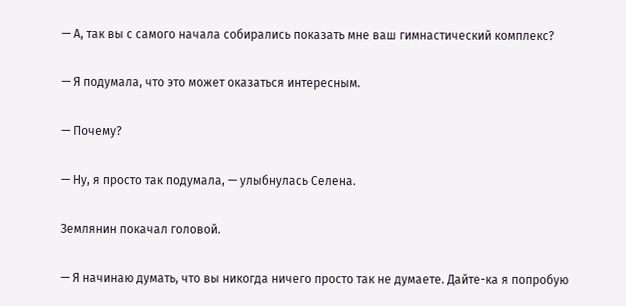— А, так вы с самого начала собирались показать мне ваш гимнастический комплекс?

— Я подумала, что это может оказаться интересным.

— Почему?

— Ну, я просто так подумала, — улыбнулась Селена.

Землянин покачал головой.

— Я начинаю думать, что вы никогда ничего просто так не думаете. Дайте-ка я попробую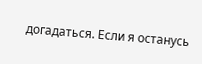догадаться. Если я останусь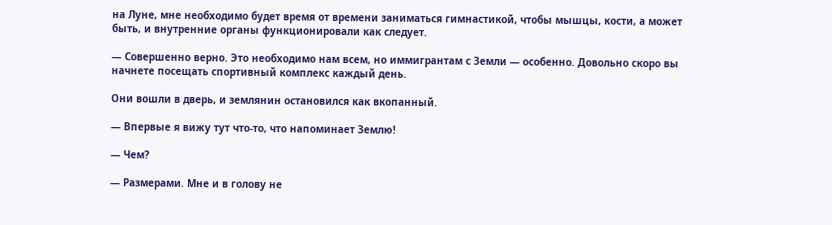на Луне, мне необходимо будет время от времени заниматься гимнастикой, чтобы мышцы, кости, а может быть, и внутренние органы функционировали как следует.

— Совершенно верно. Это необходимо нам всем, но иммигрантам с Земли — особенно. Довольно скоро вы начнете посещать спортивный комплекс каждый день.

Они вошли в дверь, и землянин остановился как вкопанный.

— Впервые я вижу тут что-то, что напоминает Землю!

— Чем?

— Размерами. Мне и в голову не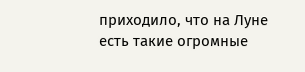приходило, что на Луне есть такие огромные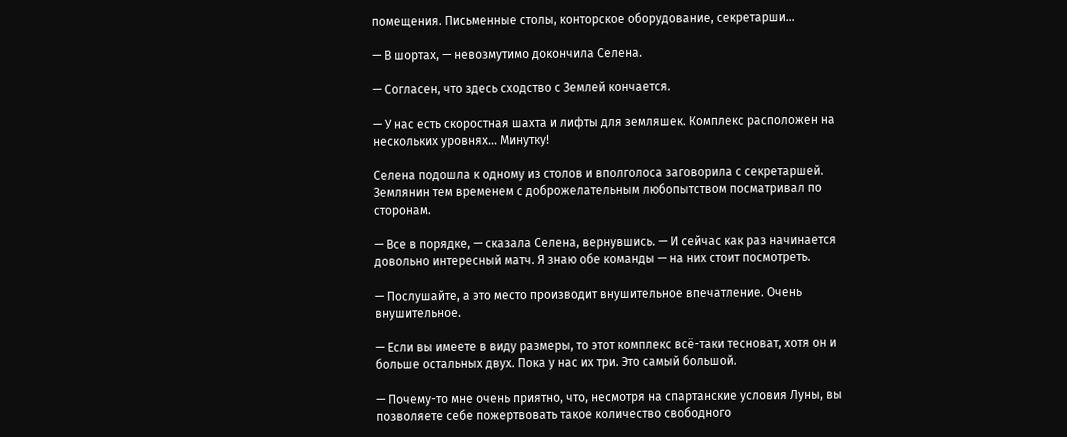помещения. Письменные столы, конторское оборудование, секретарши…

— В шортах, — невозмутимо докончила Селена.

— Согласен, что здесь сходство с Землей кончается.

— У нас есть скоростная шахта и лифты для земляшек. Комплекс расположен на нескольких уровнях… Минутку!

Селена подошла к одному из столов и вполголоса заговорила с секретаршей. Землянин тем временем с доброжелательным любопытством посматривал по сторонам.

— Все в порядке, — сказала Селена, вернувшись. — И сейчас как раз начинается довольно интересный матч. Я знаю обе команды — на них стоит посмотреть.

— Послушайте, а это место производит внушительное впечатление. Очень внушительное.

— Если вы имеете в виду размеры, то этот комплекс всё-таки тесноват, хотя он и больше остальных двух. Пока у нас их три. Это самый большой.

— Почему-то мне очень приятно, что, несмотря на спартанские условия Луны, вы позволяете себе пожертвовать такое количество свободного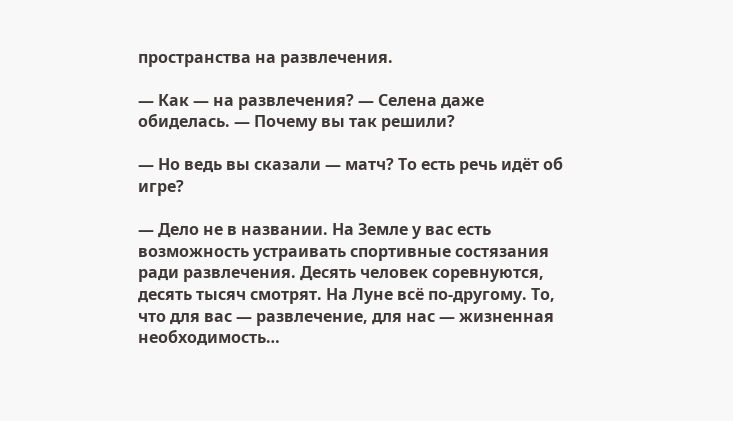пространства на развлечения.

— Как — на развлечения? — Селена даже обиделась. — Почему вы так решили?

— Но ведь вы сказали — матч? То есть речь идёт об игре?

— Дело не в названии. На Земле у вас есть возможность устраивать спортивные состязания ради развлечения. Десять человек соревнуются, десять тысяч смотрят. На Луне всё по-другому. То, что для вас — развлечение, для нас — жизненная необходимость…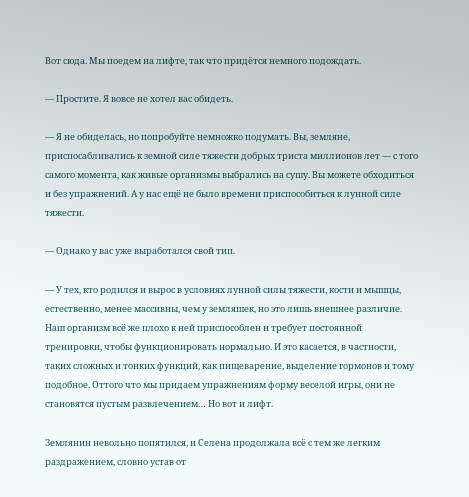Вот сюда. Мы поедем на лифте, так что придётся немного подождать.

— Простите. Я вовсе не хотел вас обидеть.

— Я не обиделась, но попробуйте немножко подумать. Вы, земляне, приспосабливались к земной силе тяжести добрых триста миллионов лет — с того самого момента, как живые организмы выбрались на сушу. Вы можете обходиться и без упражнений. А у нас ещё не было времени приспособиться к лунной силе тяжести.

— Однако у вас уже выработался свой тип.

— У тех, кто родился и вырос в условиях лунной силы тяжести, кости и мышцы, естественно, менее массивны, чем у земляшек, но это лишь внешнее различие. Наш организм всё же плохо к ней приспособлен и требует постоянной тренировки, чтобы функционировать нормально. И это касается, в частности, таких сложных и тонких функций, как пищеварение, выделение гормонов и тому подобное. Оттого что мы придаем упражнениям форму веселой игры, они не становятся пустым развлечением… Но вот и лифт.

Землянин невольно попятился, и Селена продолжала всё с тем же легким раздражением, словно устав от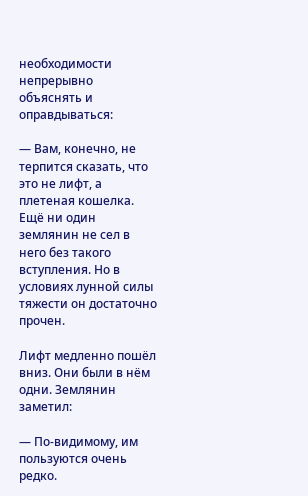необходимости непрерывно объяснять и оправдываться:

— Вам, конечно, не терпится сказать, что это не лифт, а плетеная кошелка. Ещё ни один землянин не сел в него без такого вступления. Но в условиях лунной силы тяжести он достаточно прочен.

Лифт медленно пошёл вниз. Они были в нём одни. Землянин заметил:

— По-видимому, им пользуются очень редко.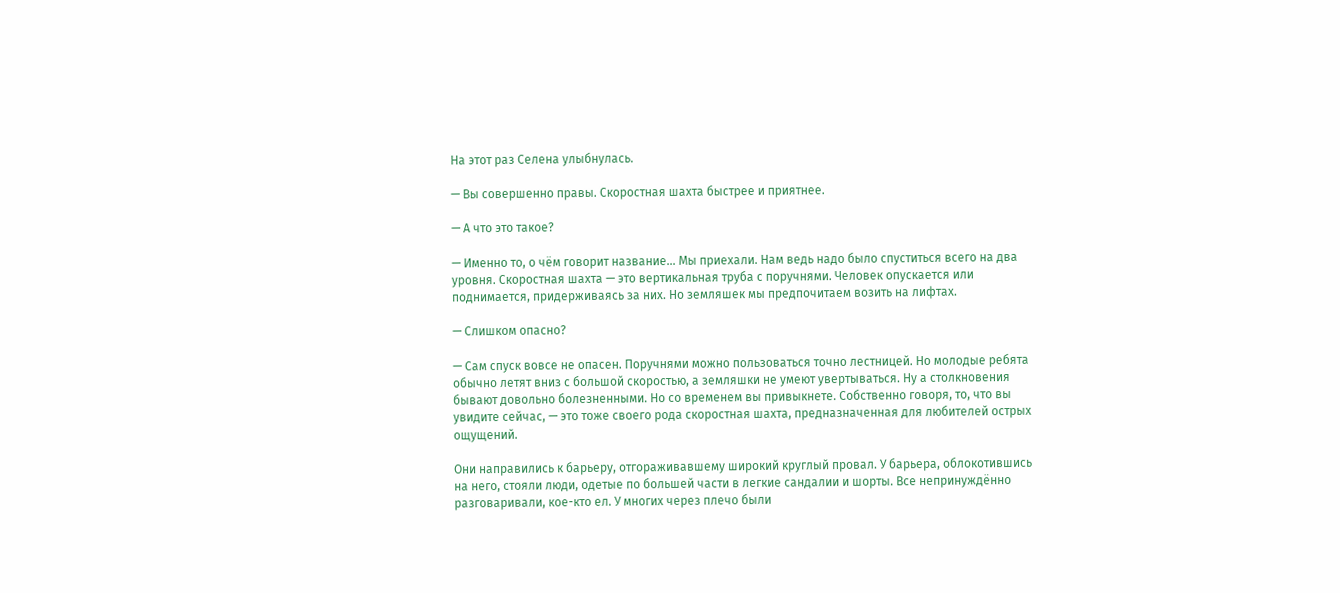На этот раз Селена улыбнулась.

— Вы совершенно правы. Скоростная шахта быстрее и приятнее.

— А что это такое?

— Именно то, о чём говорит название… Мы приехали. Нам ведь надо было спуститься всего на два уровня. Скоростная шахта — это вертикальная труба с поручнями. Человек опускается или поднимается, придерживаясь за них. Но земляшек мы предпочитаем возить на лифтах.

— Слишком опасно?

— Сам спуск вовсе не опасен. Поручнями можно пользоваться точно лестницей. Но молодые ребята обычно летят вниз с большой скоростью, а земляшки не умеют увертываться. Ну а столкновения бывают довольно болезненными. Но со временем вы привыкнете. Собственно говоря, то, что вы увидите сейчас, — это тоже своего рода скоростная шахта, предназначенная для любителей острых ощущений.

Они направились к барьеру, отгораживавшему широкий круглый провал. У барьера, облокотившись на него, стояли люди, одетые по большей части в легкие сандалии и шорты. Все непринуждённо разговаривали, кое-кто ел. У многих через плечо были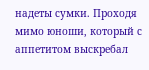надеты сумки. Проходя мимо юноши, который с аппетитом выскребал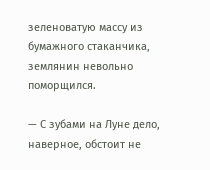зеленоватую массу из бумажного стаканчика, землянин невольно поморщился.

— С зубами на Луне дело, наверное, обстоит не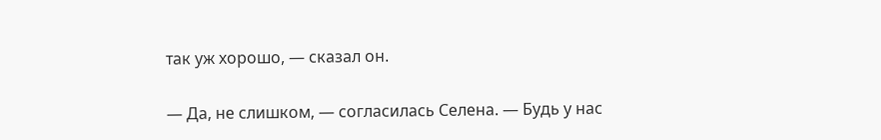так уж хорошо, — сказал он.

— Да, не слишком, — согласилась Селена. — Будь у нас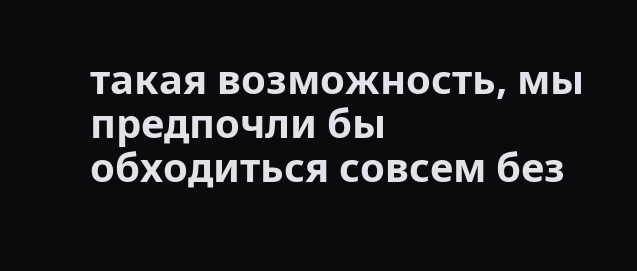такая возможность, мы предпочли бы обходиться совсем без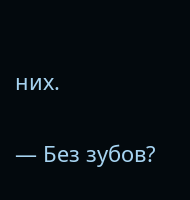них.

— Без зубов?